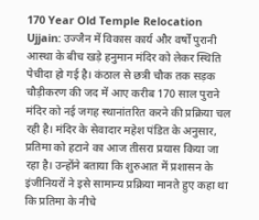170 Year Old Temple Relocation Ujjain: उज्जैन में विकास कार्य और वर्षों पुरानी आस्था के बीच खड़े हनुमान मंदिर को लेकर स्थिति पेचीदा हो गई है। कंठाल से छत्री चौक तक सड़क चौड़ीकरण की जद में आए करीब 170 साल पुराने मंदिर को नई जगह स्थानांतरित करने की प्रक्रिया चल रही है। मंदिर के सेवादार महेश पंडित के अनुसार, प्रतिमा को हटाने का आज तीसरा प्रयास किया जा रहा है। उन्होंने बताया कि शुरुआत में प्रशासन के इंजीनियरों ने इसे सामान्य प्रक्रिया मानते हुए कहा था कि प्रतिमा के नीचे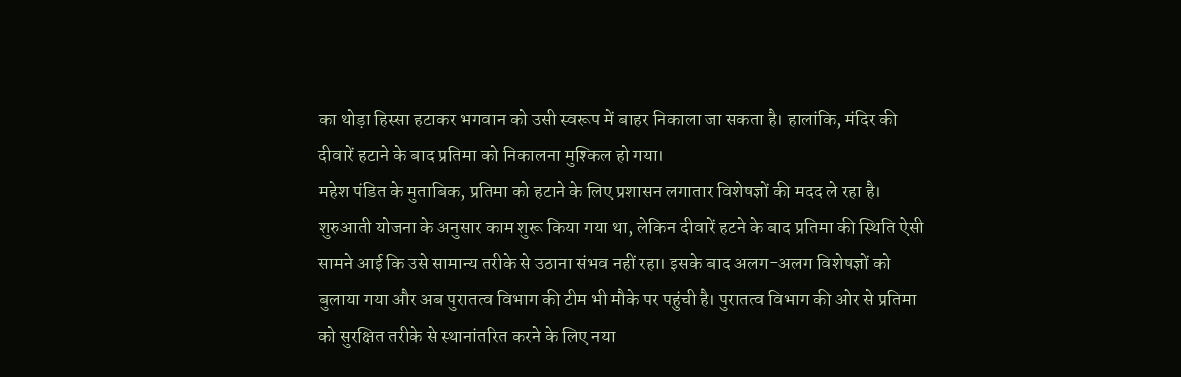का थोड़ा हिस्सा हटाकर भगवान को उसी स्वरूप में बाहर निकाला जा सकता है। हालांकि, मंदिर की दीवारें हटाने के बाद प्रतिमा को निकालना मुश्किल हो गया।
महेश पंडित के मुताबिक, प्रतिमा को हटाने के लिए प्रशासन लगातार विशेषज्ञों की मदद ले रहा है। शुरुआती योजना के अनुसार काम शुरू किया गया था, लेकिन दीवारें हटने के बाद प्रतिमा की स्थिति ऐसी सामने आई कि उसे सामान्य तरीके से उठाना संभव नहीं रहा। इसके बाद अलग-अलग विशेषज्ञों को बुलाया गया और अब पुरातत्व विभाग की टीम भी मौके पर पहुंची है। पुरातत्व विभाग की ओर से प्रतिमा को सुरक्षित तरीके से स्थानांतरित करने के लिए नया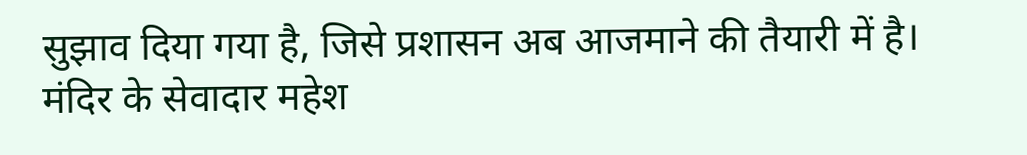सुझाव दिया गया है, जिसे प्रशासन अब आजमाने की तैयारी में है।
मंदिर के सेवादार महेश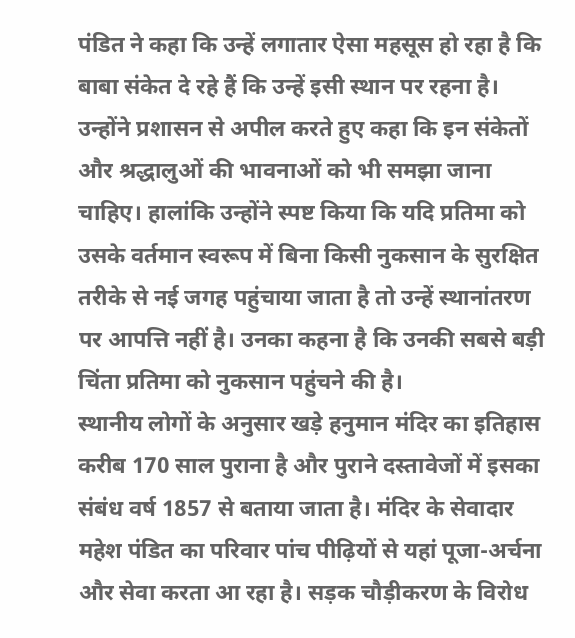पंडित ने कहा कि उन्हें लगातार ऐसा महसूस हो रहा है कि बाबा संकेत दे रहे हैं कि उन्हें इसी स्थान पर रहना है। उन्होंने प्रशासन से अपील करते हुए कहा कि इन संकेतों और श्रद्धालुओं की भावनाओं को भी समझा जाना चाहिए। हालांकि उन्होंने स्पष्ट किया कि यदि प्रतिमा को उसके वर्तमान स्वरूप में बिना किसी नुकसान के सुरक्षित तरीके से नई जगह पहुंचाया जाता है तो उन्हें स्थानांतरण पर आपत्ति नहीं है। उनका कहना है कि उनकी सबसे बड़ी चिंता प्रतिमा को नुकसान पहुंचने की है।
स्थानीय लोगों के अनुसार खड़े हनुमान मंदिर का इतिहास करीब 170 साल पुराना है और पुराने दस्तावेजों में इसका संबंध वर्ष 1857 से बताया जाता है। मंदिर के सेवादार महेश पंडित का परिवार पांच पीढ़ियों से यहां पूजा-अर्चना और सेवा करता आ रहा है। सड़क चौड़ीकरण के विरोध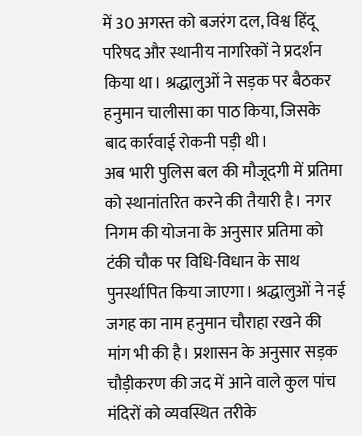में 30 अगस्त को बजरंग दल, विश्व हिंदू परिषद और स्थानीय नागरिकों ने प्रदर्शन किया था। श्रद्धालुओं ने सड़क पर बैठकर हनुमान चालीसा का पाठ किया, जिसके बाद कार्रवाई रोकनी पड़ी थी।
अब भारी पुलिस बल की मौजूदगी में प्रतिमा को स्थानांतरित करने की तैयारी है। नगर निगम की योजना के अनुसार प्रतिमा को टंकी चौक पर विधि-विधान के साथ पुनर्स्थापित किया जाएगा। श्रद्धालुओं ने नई जगह का नाम हनुमान चौराहा रखने की मांग भी की है। प्रशासन के अनुसार सड़क चौड़ीकरण की जद में आने वाले कुल पांच मंदिरों को व्यवस्थित तरीके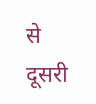से दूसरी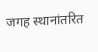जगह स्थानांतरित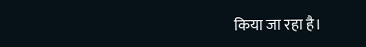किया जा रहा है।